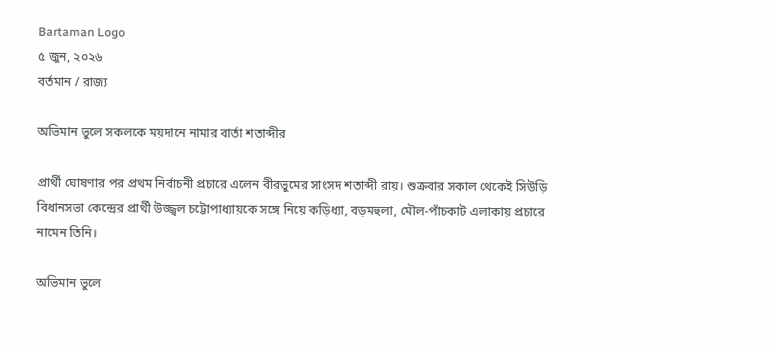Bartaman Logo
৫ জুন, ২০২৬
বর্তমান / রাজ্য

অভিমান ভুলে সকলকে ময়দানে নামার বার্তা শতাব্দীর

প্রার্থী ঘোষণার পর প্রথম নির্বাচনী প্রচারে এলেন বীরভুমের সাংসদ শতাব্দী রায়। শুক্রবার সকাল থেকেই সিউড়ি বিধানসভা কেন্দ্রের প্রার্থী উজ্জ্বল চট্টোপাধ্যায়কে সঙ্গে নিয়ে কড়িধ্যা, বড়মহুলা, মৌল-পাঁচকাট এলাকায় প্রচারে নামেন তিনি।

অভিমান ভুলে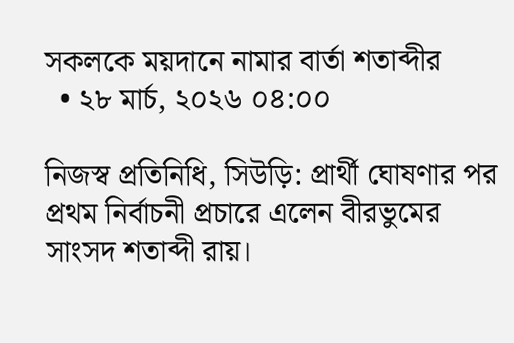সকলকে ময়দানে নামার বার্তা শতাব্দীর
  • ২৮ মার্চ, ২০২৬ ০৪:০০

নিজস্ব প্রতিনিধি, সিউড়ি: প্রার্থী ঘোষণার পর প্রথম নির্বাচনী প্রচারে এলেন বীরভুমের সাংসদ শতাব্দী রায়।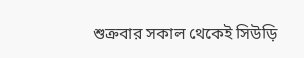শুক্রবার সকাল থেকেই সিউড়ি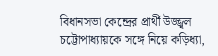বিধানসভা কেন্দ্রের প্রার্থী উজ্জ্বল চট্টোপাধ্যায়কে সঙ্গে নিয়ে কড়িধ্যা,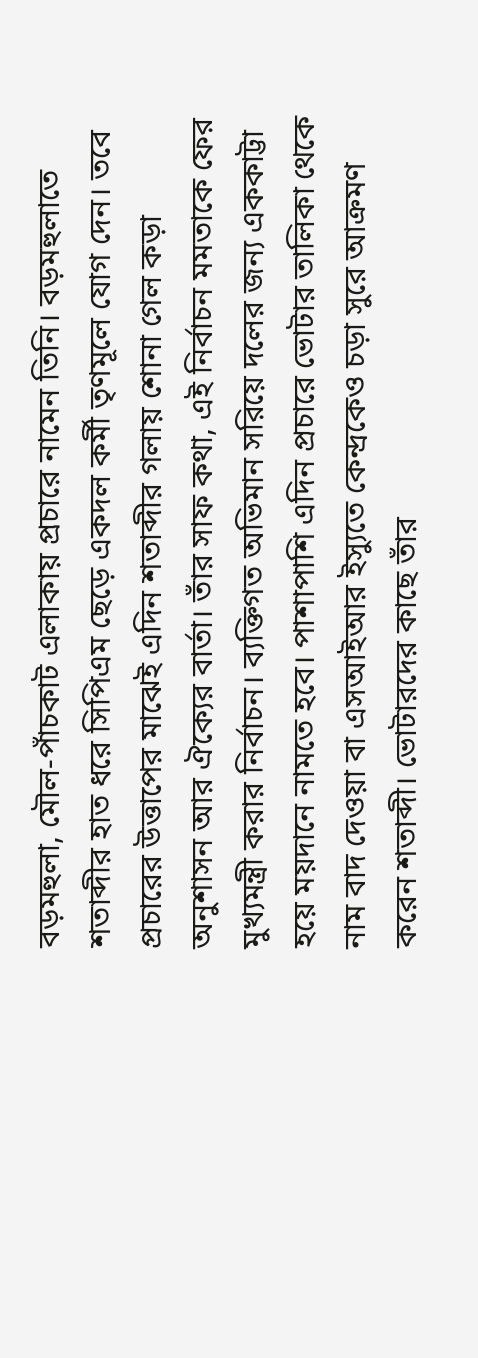বড়মহুলা, মৌল-পাঁচকাট এলাকায় প্রচারে নামেন তিনি। বড়মহুলাতে শতাব্দীর হাত ধরে সিপিএম ছেড়ে একদল কর্মী তৃণমূলে যোগ দেন। তবে প্রচারের উত্তাপের মাঝেই এদিন শতাব্দীর গলায় শোনা গেল কড়া অনুশাসন আর ঐক্যের বার্তা। তাঁর সাফ কথা, এই নির্বাচন মমতাকে ফের মুখ্যমন্ত্রী করার নির্বাচন। ব্যক্তিগত অভিমান সরিয়ে দলের জন্য এককাট্টা হয়ে ময়দানে নামতে হবে। পাশাপাশি এদিন প্রচারে ভোটার তালিকা থেকে নাম বাদ দেওয়া বা এসআইআর ইস্যুতে কেন্দ্রকেও চড়া সুরে আক্রমণ করেন শতাব্দী। ভোটারদের কাছে তাঁর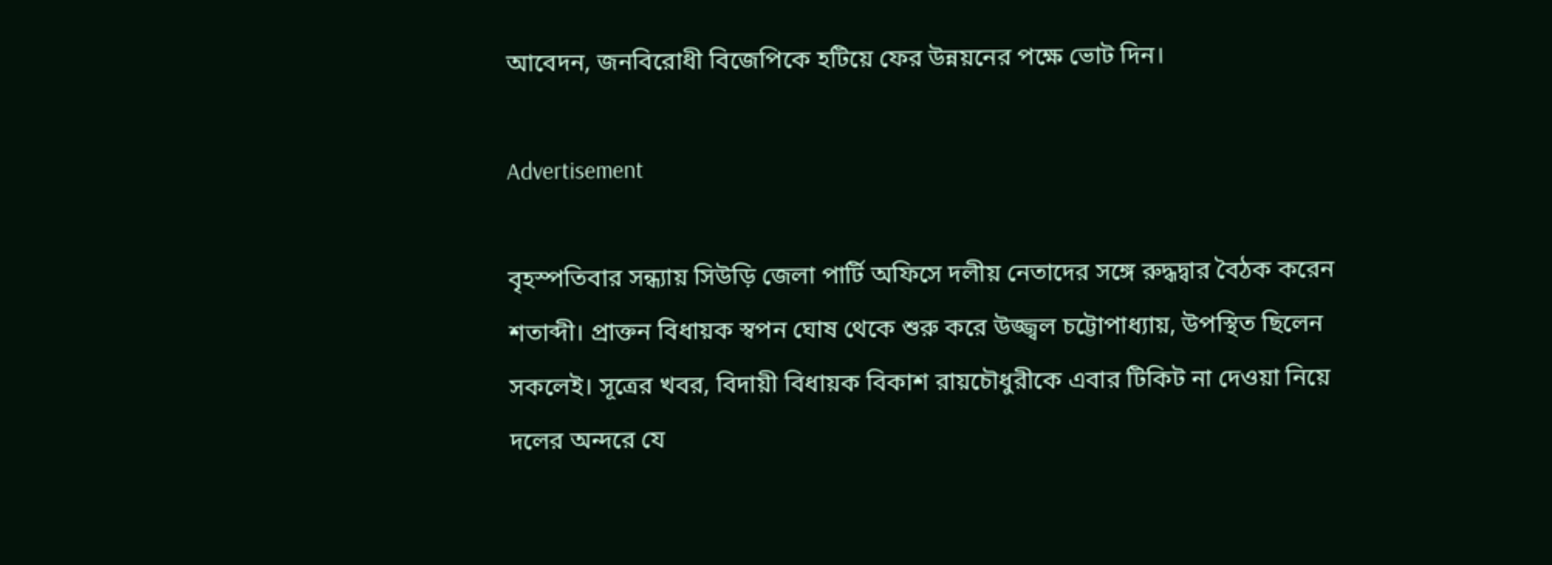আবেদন, জনবিরোধী বিজেপিকে হটিয়ে ফের উন্নয়নের পক্ষে ভোট দিন।

Advertisement

বৃহস্পতিবার সন্ধ্যায় সিউড়ি জেলা পার্টি অফিসে দলীয় নেতাদের সঙ্গে রুদ্ধদ্বার বৈঠক করেন শতাব্দী। প্রাক্তন বিধায়ক স্বপন ঘোষ থেকে শুরু করে উজ্জ্বল চট্টোপাধ্যায়, উপস্থিত ছিলেন সকলেই। সূত্রের খবর, বিদায়ী বিধায়ক বিকাশ রায়চৌধুরীকে এবার টিকিট না দেওয়া নিয়ে দলের অন্দরে যে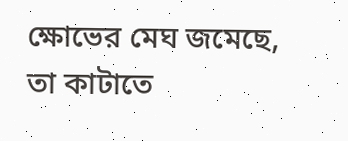ক্ষোভের মেঘ জমেছে, তা কাটাতে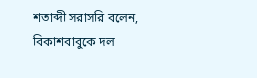শতাব্দী সরাসরি বলেন, বিকাশবাবুকে দল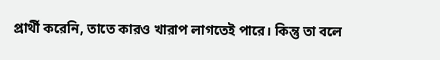প্রার্থী করেনি, তাতে কারও খারাপ লাগতেই পারে। কিন্তু তা বলে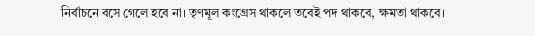নির্বাচনে বসে গেলে হবে না। তৃণমূল কংগ্রেস থাকলে তবেই পদ থাকবে, ক্ষমতা থাকবে।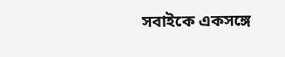সবাইকে একসঙ্গে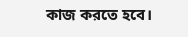কাজ করতে হবে।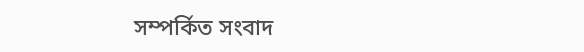সম্পর্কিত সংবাদ